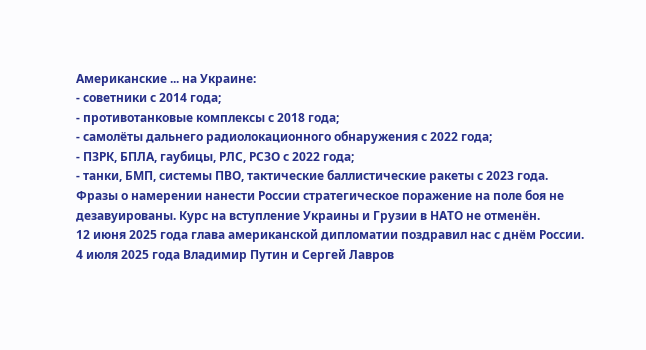Американские ... на Украине:
- советники с 2014 года;
- противотанковые комплексы с 2018 года;
- самолёты дальнего радиолокационного обнаружения с 2022 года;
- ПЗРК, БПЛА, гаубицы, РЛС, РСЗО с 2022 года;
- танки, БМП, системы ПВО, тактические баллистические ракеты с 2023 года.
Фразы о намерении нанести России стратегическое поражение на поле боя не дезавуированы. Курс на вступление Украины и Грузии в НАТО не отменён.
12 июня 2025 года глава американской дипломатии поздравил нас с днём России.
4 июля 2025 года Владимир Путин и Сергей Лавров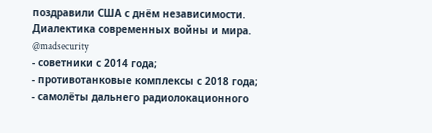поздравили США с днём независимости.
Диалектика современных войны и мира.
@madsecurity
- советники с 2014 года;
- противотанковые комплексы с 2018 года;
- самолёты дальнего радиолокационного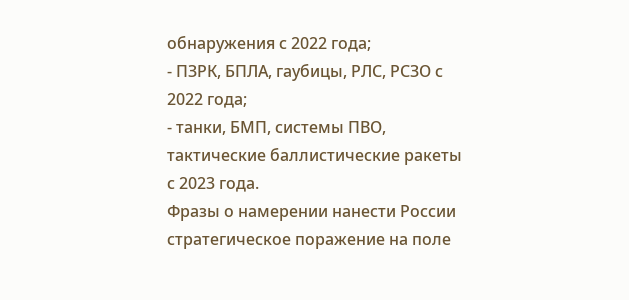обнаружения с 2022 года;
- ПЗРК, БПЛА, гаубицы, РЛС, РСЗО с 2022 года;
- танки, БМП, системы ПВО, тактические баллистические ракеты с 2023 года.
Фразы о намерении нанести России стратегическое поражение на поле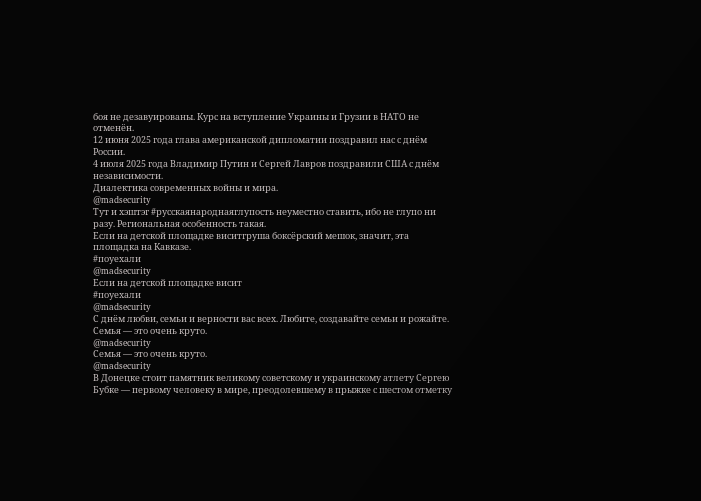боя не дезавуированы. Курс на вступление Украины и Грузии в НАТО не отменён.
12 июня 2025 года глава американской дипломатии поздравил нас с днём России.
4 июля 2025 года Владимир Путин и Сергей Лавров поздравили США с днём независимости.
Диалектика современных войны и мира.
@madsecurity
Тут и хэштэг #русскаянароднаяглупость неуместно ставить, ибо не глупо ни разу. Региональная особенность такая.
Если на детской площадке виситгруша боксёрский мешок, значит, эта площадка на Кавказе.
#поуехали
@madsecurity
Если на детской площадке висит
#поуехали
@madsecurity
С днём любви, семьи и верности вас всех. Любите, создавайте семьи и рожайте.
Семья — это очень круто.
@madsecurity
Семья — это очень круто.
@madsecurity
В Донецке стоит памятник великому советскому и украинскому атлету Сергею Бубке — первому человеку в мире, преодолевшему в прыжке с шестом отметку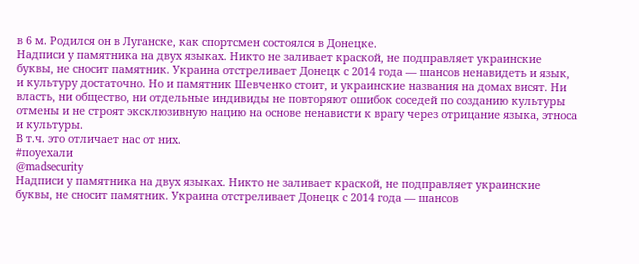в 6 м. Родился он в Луганске, как спортсмен состоялся в Донецке.
Надписи у памятника на двух языках. Никто не заливает краской, не подправляет украинские буквы, не сносит памятник. Украина отстреливает Донецк с 2014 года — шансов ненавидеть и язык, и культуру достаточно. Но и памятник Шевченко стоит, и украинские названия на домах висят. Ни власть, ни общество, ни отдельные индивиды не повторяют ошибок соседей по созданию культуры отмены и не строят эксклюзивную нацию на основе ненависти к врагу через отрицание языка, этноса и культуры.
В т.ч. это отличает нас от них.
#поуехали
@madsecurity
Надписи у памятника на двух языках. Никто не заливает краской, не подправляет украинские буквы, не сносит памятник. Украина отстреливает Донецк с 2014 года — шансов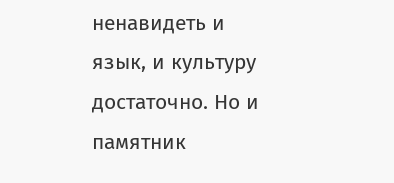ненавидеть и язык, и культуру достаточно. Но и памятник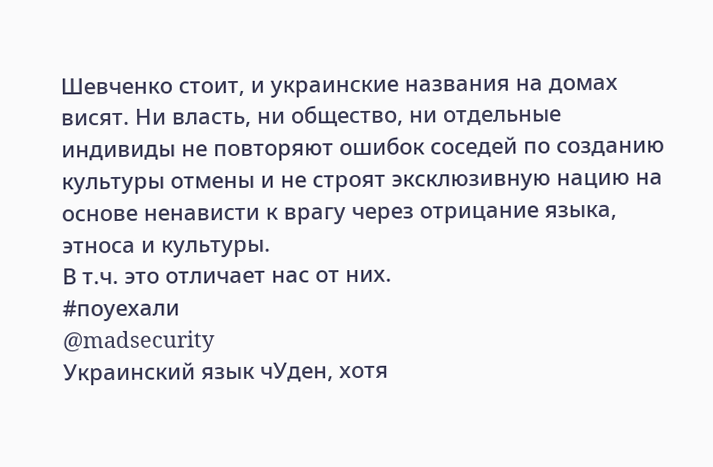Шевченко стоит, и украинские названия на домах висят. Ни власть, ни общество, ни отдельные индивиды не повторяют ошибок соседей по созданию культуры отмены и не строят эксклюзивную нацию на основе ненависти к врагу через отрицание языка, этноса и культуры.
В т.ч. это отличает нас от них.
#поуехали
@madsecurity
Украинский язык чУден, хотя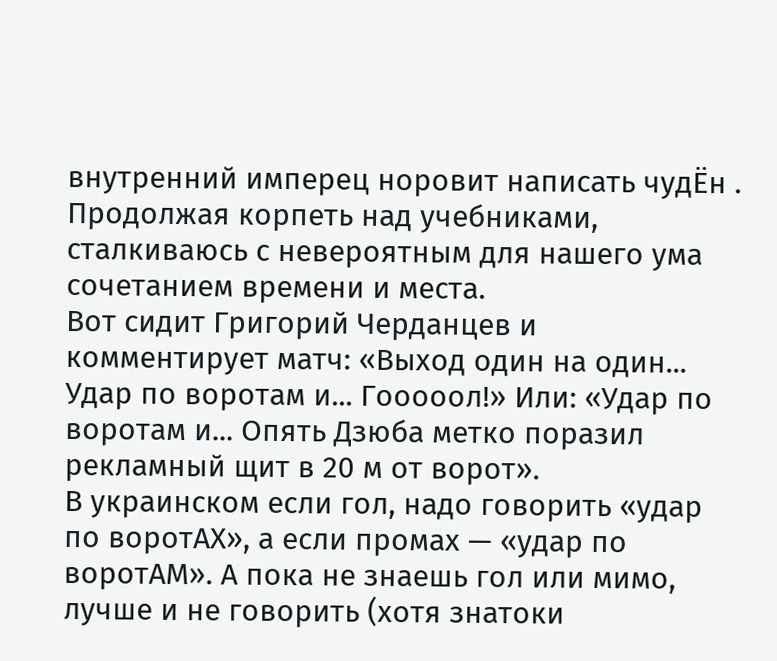внутренний имперец норовит написать чудЁн .
Продолжая корпеть над учебниками, сталкиваюсь с невероятным для нашего ума сочетанием времени и места.
Вот сидит Григорий Черданцев и комментирует матч: «Выход один на один... Удар по воротам и... Гооооол!» Или: «Удар по воротам и... Опять Дзюба метко поразил рекламный щит в 20 м от ворот».
В украинском если гол, надо говорить «удар по воротАХ», а если промах — «удар по воротАМ». А пока не знаешь гол или мимо, лучше и не говорить (хотя знатоки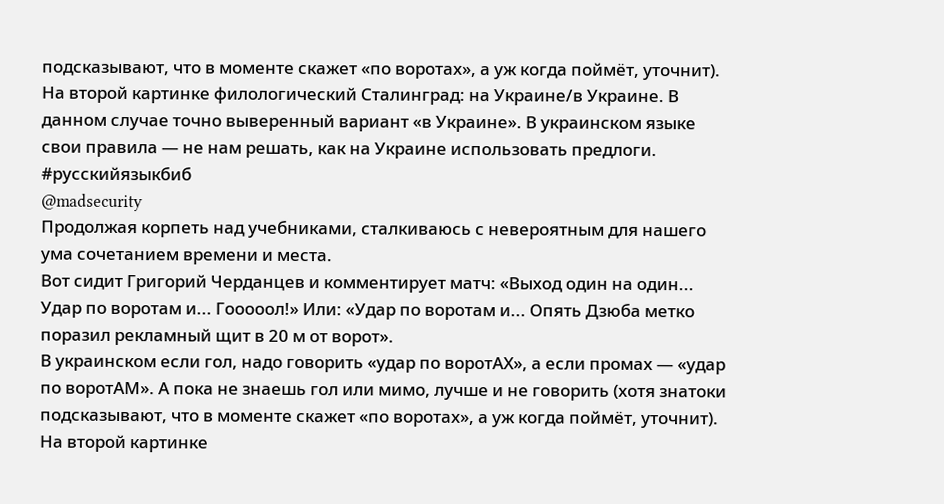подсказывают, что в моменте скажет «по воротах», а уж когда поймёт, уточнит).
На второй картинке филологический Сталинград: на Украине/в Украине. В данном случае точно выверенный вариант «в Украине». В украинском языке свои правила — не нам решать, как на Украине использовать предлоги.
#русскийязыкбиб
@madsecurity
Продолжая корпеть над учебниками, сталкиваюсь с невероятным для нашего ума сочетанием времени и места.
Вот сидит Григорий Черданцев и комментирует матч: «Выход один на один... Удар по воротам и... Гооооол!» Или: «Удар по воротам и... Опять Дзюба метко поразил рекламный щит в 20 м от ворот».
В украинском если гол, надо говорить «удар по воротАХ», а если промах — «удар по воротАМ». А пока не знаешь гол или мимо, лучше и не говорить (хотя знатоки подсказывают, что в моменте скажет «по воротах», а уж когда поймёт, уточнит).
На второй картинке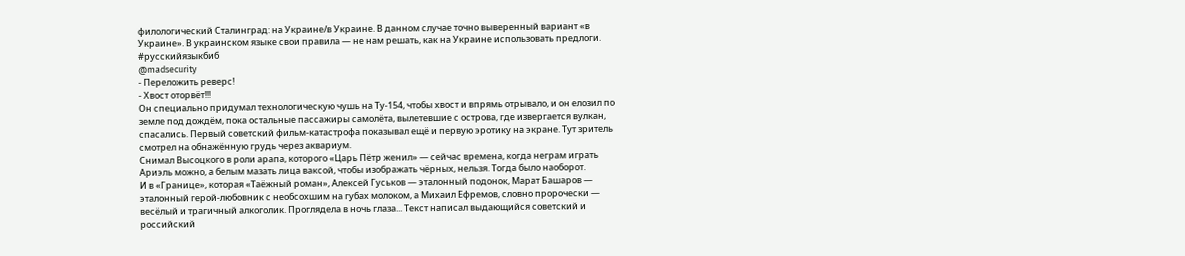филологический Сталинград: на Украине/в Украине. В данном случае точно выверенный вариант «в Украине». В украинском языке свои правила — не нам решать, как на Украине использовать предлоги.
#русскийязыкбиб
@madsecurity
- Переложить реверс!
- Хвост оторвёт!!!
Он специально придумал технологическую чушь на Ту-154, чтобы хвост и впрямь отрывало, и он елозил по земле под дождём, пока остальные пассажиры самолёта, вылетевшие с острова, где извергается вулкан, спасались. Первый советский фильм-катастрофа показывал ещё и первую эротику на экране. Тут зритель смотрел на обнажённую грудь через аквариум.
Снимал Высоцкого в роли арапа, которого «Царь Пётр женил» — сейчас времена, когда неграм играть Ариэль можно, а белым мазать лица ваксой, чтобы изображать чёрных, нельзя. Тогда было наоборот.
И в «Границе», которая «Таёжный роман», Алексей Гуськов — эталонный подонок, Марат Башаров — эталонный герой-любовник с необсохшим на губах молоком, а Михаил Ефремов, словно пророчески — весёлый и трагичный алкоголик. Проглядела в ночь глаза... Текст написал выдающийся советский и российский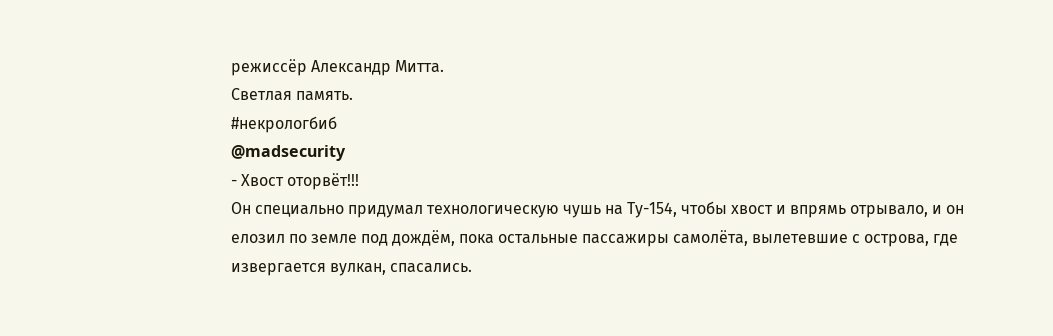режиссёр Александр Митта.
Светлая память.
#некрологбиб
@madsecurity
- Хвост оторвёт!!!
Он специально придумал технологическую чушь на Ту-154, чтобы хвост и впрямь отрывало, и он елозил по земле под дождём, пока остальные пассажиры самолёта, вылетевшие с острова, где извергается вулкан, спасались.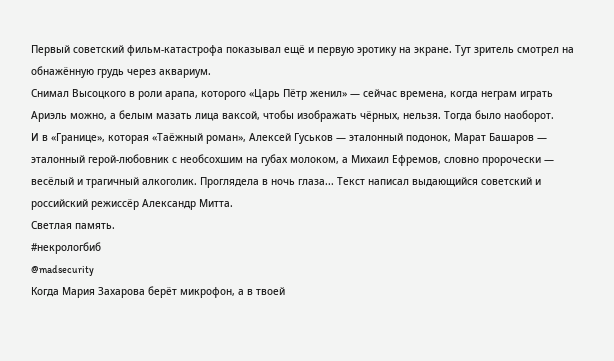Первый советский фильм-катастрофа показывал ещё и первую эротику на экране. Тут зритель смотрел на обнажённую грудь через аквариум.
Снимал Высоцкого в роли арапа, которого «Царь Пётр женил» — сейчас времена, когда неграм играть Ариэль можно, а белым мазать лица ваксой, чтобы изображать чёрных, нельзя. Тогда было наоборот.
И в «Границе», которая «Таёжный роман», Алексей Гуськов — эталонный подонок, Марат Башаров — эталонный герой-любовник с необсохшим на губах молоком, а Михаил Ефремов, словно пророчески — весёлый и трагичный алкоголик. Проглядела в ночь глаза... Текст написал выдающийся советский и российский режиссёр Александр Митта.
Светлая память.
#некрологбиб
@madsecurity
Когда Мария Захарова берёт микрофон, а в твоей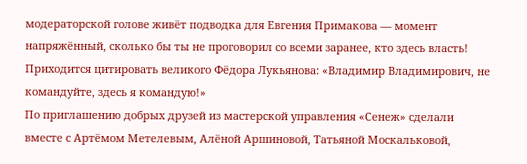модераторской голове живёт подводка для Евгения Примакова — момент напряжённый, сколько бы ты не проговорил со всеми заранее, кто здесь власть! Приходится цитировать великого Фёдора Лукьянова: «Владимир Владимирович, не командуйте, здесь я командую!»
По приглашению добрых друзей из мастерской управления «Сенеж» сделали вместе с Артёмом Метелевым, Алёной Аршиновой, Татьяной Москальковой,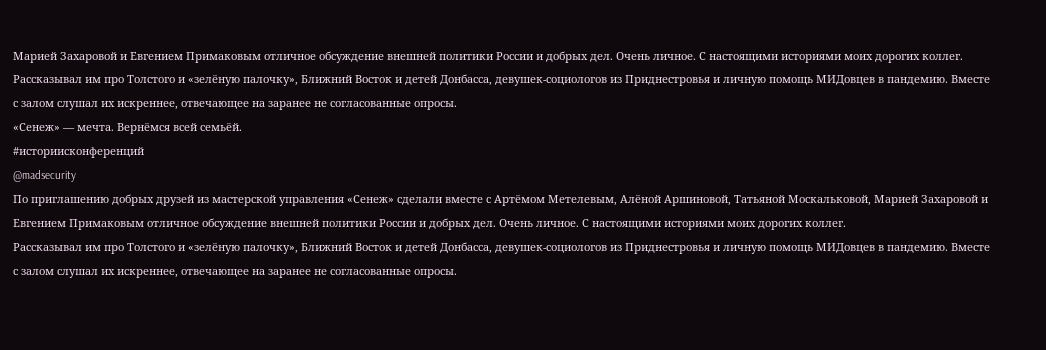Марией Захаровой и Евгением Примаковым отличное обсуждение внешней политики России и добрых дел. Очень личное. С настоящими историями моих дорогих коллег.
Рассказывал им про Толстого и «зелёную палочку», Ближний Восток и детей Донбасса, девушек-социологов из Приднестровья и личную помощь МИДовцев в пандемию. Вместе с залом слушал их искреннее, отвечающее на заранее не согласованные опросы.
«Сенеж» — мечта. Вернёмся всей семьёй.
#историисконференций
@madsecurity
По приглашению добрых друзей из мастерской управления «Сенеж» сделали вместе с Артёмом Метелевым, Алёной Аршиновой, Татьяной Москальковой, Марией Захаровой и Евгением Примаковым отличное обсуждение внешней политики России и добрых дел. Очень личное. С настоящими историями моих дорогих коллег.
Рассказывал им про Толстого и «зелёную палочку», Ближний Восток и детей Донбасса, девушек-социологов из Приднестровья и личную помощь МИДовцев в пандемию. Вместе с залом слушал их искреннее, отвечающее на заранее не согласованные опросы.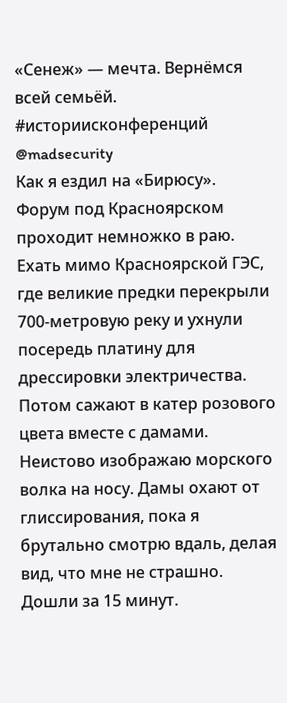«Сенеж» — мечта. Вернёмся всей семьёй.
#историисконференций
@madsecurity
Как я ездил на «Бирюсу».
Форум под Красноярском проходит немножко в раю. Ехать мимо Красноярской ГЭС, где великие предки перекрыли 700-метровую реку и ухнули посередь платину для дрессировки электричества.
Потом сажают в катер розового цвета вместе с дамами. Неистово изображаю морского волка на носу. Дамы охают от глиссирования, пока я брутально смотрю вдаль, делая вид, что мне не страшно.
Дошли за 15 минут.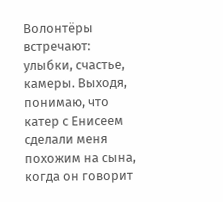Волонтёры встречают: улыбки, счастье, камеры. Выходя, понимаю, что катер с Енисеем сделали меня похожим на сына, когда он говорит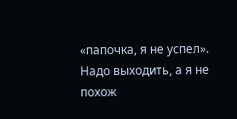«папочка, я не успел». Надо выходить, а я не похож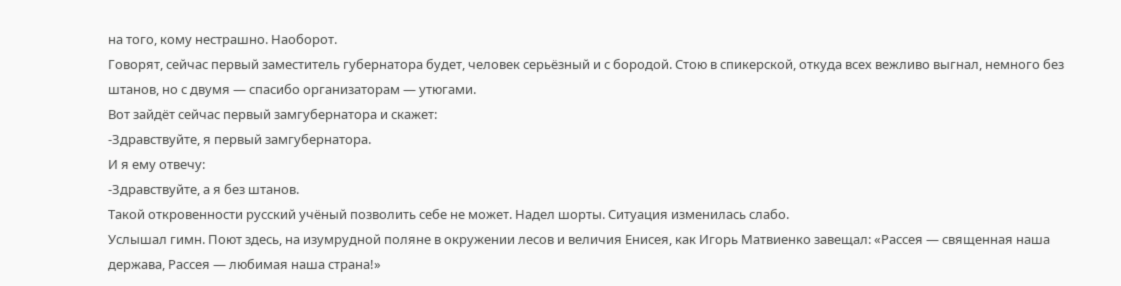на того, кому нестрашно. Наоборот.
Говорят, сейчас первый заместитель губернатора будет, человек серьёзный и с бородой. Стою в спикерской, откуда всех вежливо выгнал, немного без штанов, но с двумя — спасибо организаторам — утюгами.
Вот зайдёт сейчас первый замгубернатора и скажет:
-Здравствуйте, я первый замгубернатора.
И я ему отвечу:
-Здравствуйте, а я без штанов.
Такой откровенности русский учёный позволить себе не может. Надел шорты. Ситуация изменилась слабо.
Услышал гимн. Поют здесь, на изумрудной поляне в окружении лесов и величия Енисея, как Игорь Матвиенко завещал: «Рассея — священная наша держава, Рассея — любимая наша страна!»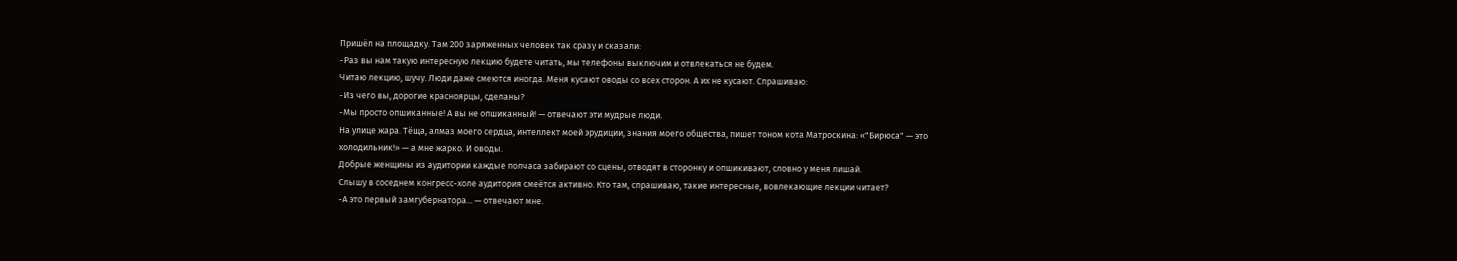Пришёл на площадку. Там 200 заряженных человек так сразу и сказали:
-Раз вы нам такую интересную лекцию будете читать, мы телефоны выключим и отвлекаться не будем.
Читаю лекцию, шучу. Люди даже смеются иногда. Меня кусают оводы со всех сторон. А их не кусают. Спрашиваю:
-Из чего вы, дорогие красноярцы, сделаны?
-Мы просто опшиканные! А вы не опшиканный! — отвечают эти мудрые люди.
На улице жара. Тёща, алмаз моего сердца, интеллект моей эрудиции, знания моего общества, пишет тоном кота Матроскина: «"Бирюса" — это холодильник!» — а мне жарко. И оводы.
Добрые женщины из аудитории каждые полчаса забирают со сцены, отводят в сторонку и опшикивают, словно у меня лишай.
Слышу в соседнем конгресс-холе аудитория смеётся активно. Кто там, спрашиваю, такие интересные, вовлекающие лекции читает?
-А это первый замгубернатора... — отвечают мне.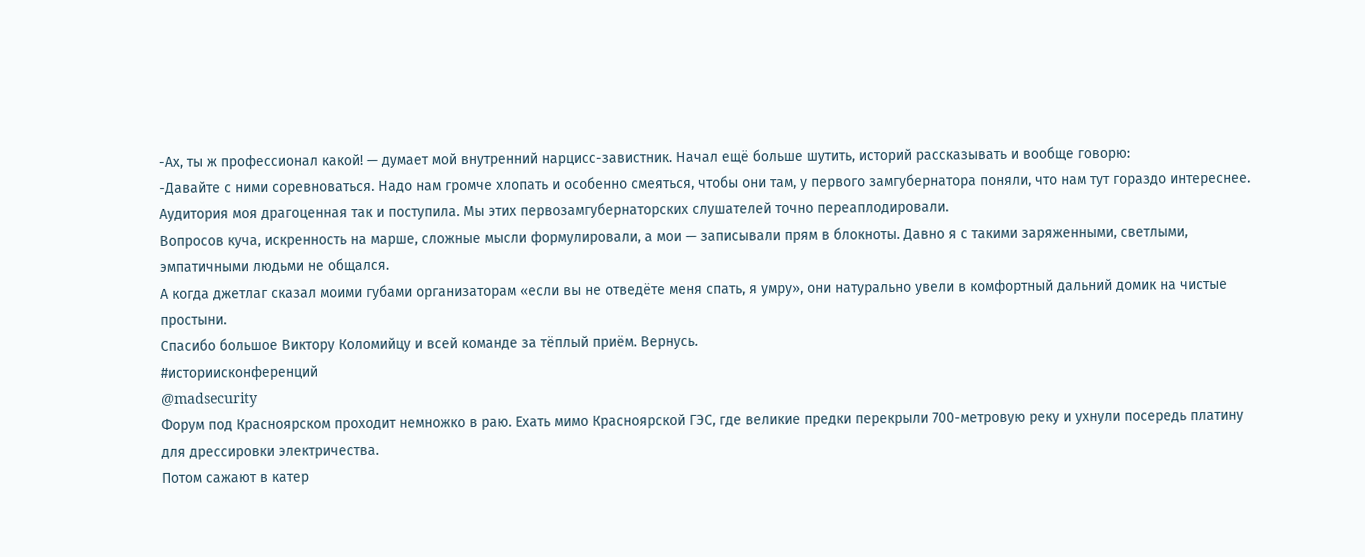-Ах, ты ж профессионал какой! — думает мой внутренний нарцисс-завистник. Начал ещё больше шутить, историй рассказывать и вообще говорю:
-Давайте с ними соревноваться. Надо нам громче хлопать и особенно смеяться, чтобы они там, у первого замгубернатора поняли, что нам тут гораздо интереснее.
Аудитория моя драгоценная так и поступила. Мы этих первозамгубернаторских слушателей точно переаплодировали.
Вопросов куча, искренность на марше, сложные мысли формулировали, а мои — записывали прям в блокноты. Давно я с такими заряженными, светлыми, эмпатичными людьми не общался.
А когда джетлаг сказал моими губами организаторам «если вы не отведёте меня спать, я умру», они натурально увели в комфортный дальний домик на чистые простыни.
Спасибо большое Виктору Коломийцу и всей команде за тёплый приём. Вернусь.
#историисконференций
@madsecurity
Форум под Красноярском проходит немножко в раю. Ехать мимо Красноярской ГЭС, где великие предки перекрыли 700-метровую реку и ухнули посередь платину для дрессировки электричества.
Потом сажают в катер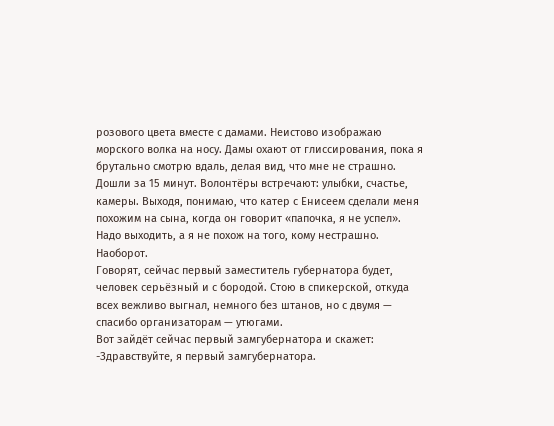розового цвета вместе с дамами. Неистово изображаю морского волка на носу. Дамы охают от глиссирования, пока я брутально смотрю вдаль, делая вид, что мне не страшно.
Дошли за 15 минут. Волонтёры встречают: улыбки, счастье, камеры. Выходя, понимаю, что катер с Енисеем сделали меня похожим на сына, когда он говорит «папочка, я не успел». Надо выходить, а я не похож на того, кому нестрашно. Наоборот.
Говорят, сейчас первый заместитель губернатора будет, человек серьёзный и с бородой. Стою в спикерской, откуда всех вежливо выгнал, немного без штанов, но с двумя — спасибо организаторам — утюгами.
Вот зайдёт сейчас первый замгубернатора и скажет:
-Здравствуйте, я первый замгубернатора.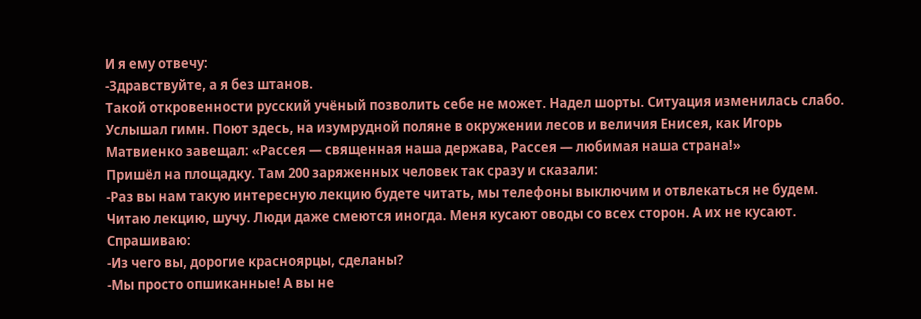И я ему отвечу:
-Здравствуйте, а я без штанов.
Такой откровенности русский учёный позволить себе не может. Надел шорты. Ситуация изменилась слабо.
Услышал гимн. Поют здесь, на изумрудной поляне в окружении лесов и величия Енисея, как Игорь Матвиенко завещал: «Рассея — священная наша держава, Рассея — любимая наша страна!»
Пришёл на площадку. Там 200 заряженных человек так сразу и сказали:
-Раз вы нам такую интересную лекцию будете читать, мы телефоны выключим и отвлекаться не будем.
Читаю лекцию, шучу. Люди даже смеются иногда. Меня кусают оводы со всех сторон. А их не кусают. Спрашиваю:
-Из чего вы, дорогие красноярцы, сделаны?
-Мы просто опшиканные! А вы не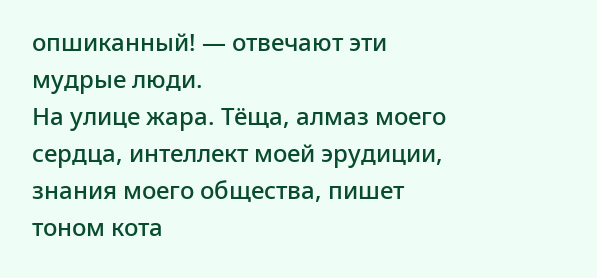опшиканный! — отвечают эти мудрые люди.
На улице жара. Тёща, алмаз моего сердца, интеллект моей эрудиции, знания моего общества, пишет тоном кота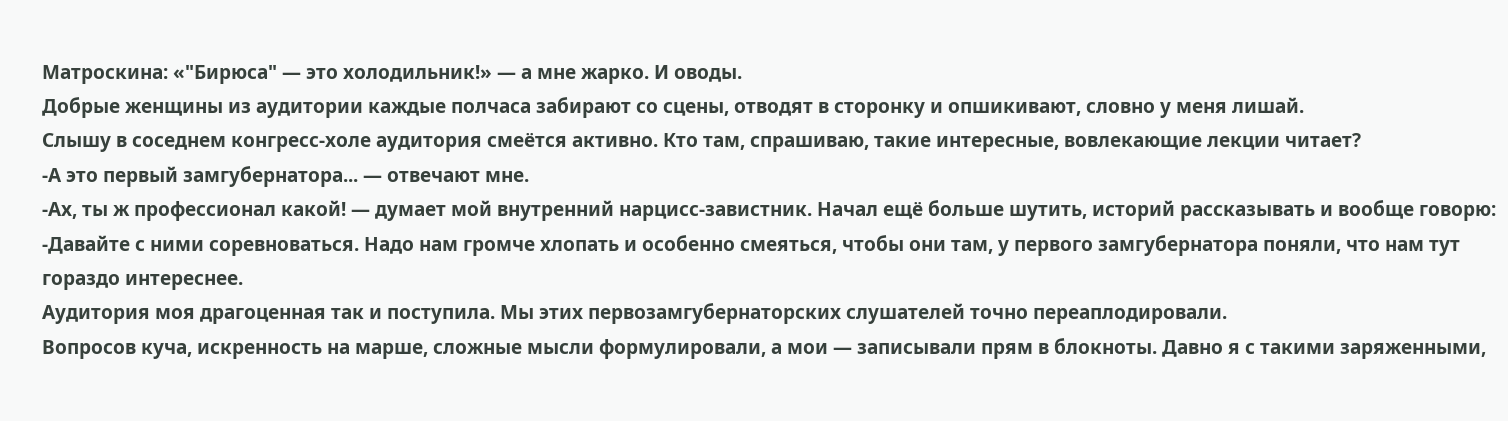Матроскина: «"Бирюса" — это холодильник!» — а мне жарко. И оводы.
Добрые женщины из аудитории каждые полчаса забирают со сцены, отводят в сторонку и опшикивают, словно у меня лишай.
Слышу в соседнем конгресс-холе аудитория смеётся активно. Кто там, спрашиваю, такие интересные, вовлекающие лекции читает?
-А это первый замгубернатора... — отвечают мне.
-Ах, ты ж профессионал какой! — думает мой внутренний нарцисс-завистник. Начал ещё больше шутить, историй рассказывать и вообще говорю:
-Давайте с ними соревноваться. Надо нам громче хлопать и особенно смеяться, чтобы они там, у первого замгубернатора поняли, что нам тут гораздо интереснее.
Аудитория моя драгоценная так и поступила. Мы этих первозамгубернаторских слушателей точно переаплодировали.
Вопросов куча, искренность на марше, сложные мысли формулировали, а мои — записывали прям в блокноты. Давно я с такими заряженными,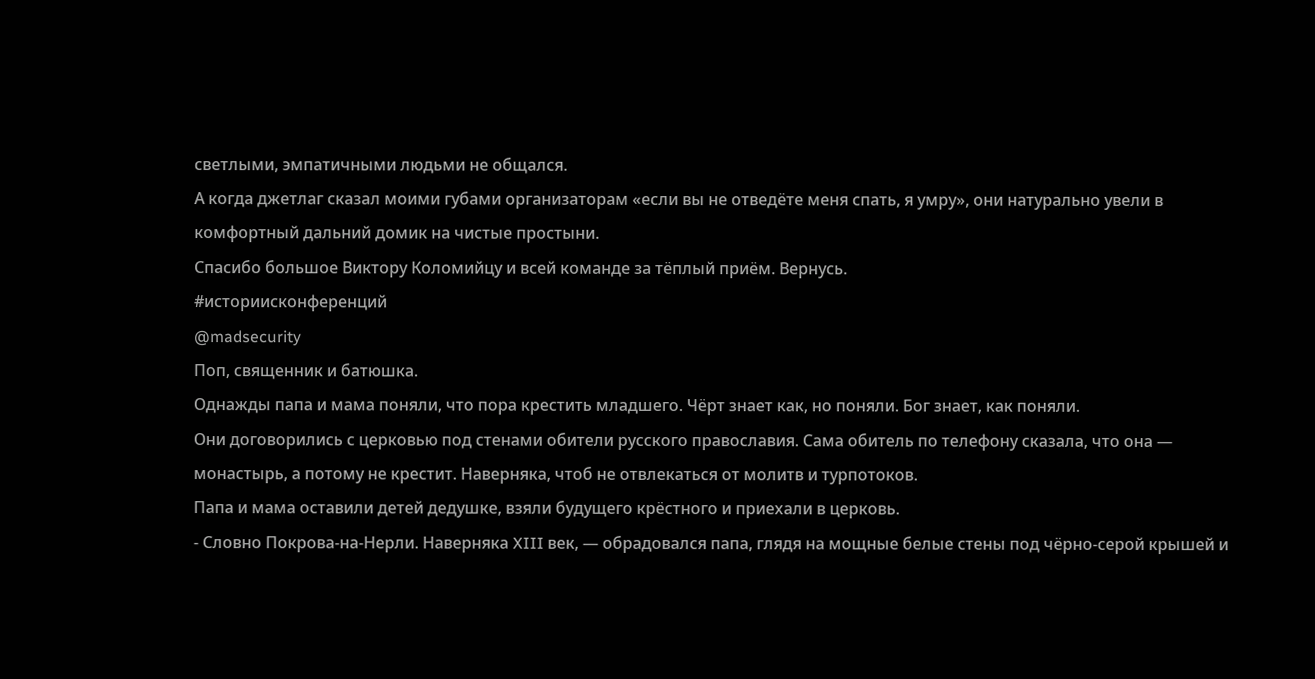светлыми, эмпатичными людьми не общался.
А когда джетлаг сказал моими губами организаторам «если вы не отведёте меня спать, я умру», они натурально увели в комфортный дальний домик на чистые простыни.
Спасибо большое Виктору Коломийцу и всей команде за тёплый приём. Вернусь.
#историисконференций
@madsecurity
Поп, священник и батюшка.
Однажды папа и мама поняли, что пора крестить младшего. Чёрт знает как, но поняли. Бог знает, как поняли.
Они договорились с церковью под стенами обители русского православия. Сама обитель по телефону сказала, что она — монастырь, а потому не крестит. Наверняка, чтоб не отвлекаться от молитв и турпотоков.
Папа и мама оставили детей дедушке, взяли будущего крёстного и приехали в церковь.
- Словно Покрова-на-Нерли. Наверняка XIII век, — обрадовался папа, глядя на мощные белые стены под чёрно-серой крышей и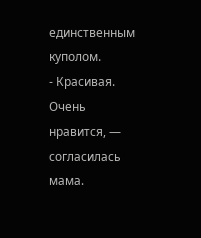единственным куполом.
- Красивая. Очень нравится, — согласилась мама.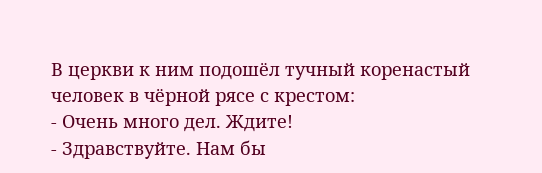В церкви к ним подошёл тучный коренастый человек в чёрной рясе с крестом:
- Очень много дел. Ждите!
- Здравствуйте. Нам бы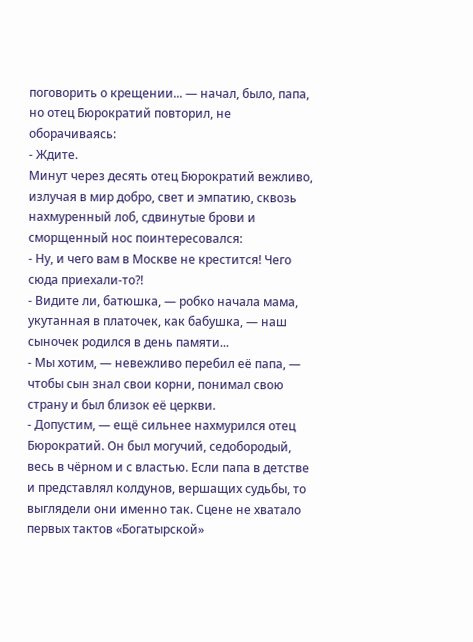поговорить о крещении... — начал, было, папа, но отец Бюрократий повторил, не оборачиваясь:
- Ждите.
Минут через десять отец Бюрократий вежливо, излучая в мир добро, свет и эмпатию, сквозь нахмуренный лоб, сдвинутые брови и сморщенный нос поинтересовался:
- Ну, и чего вам в Москве не крестится! Чего сюда приехали-то?!
- Видите ли, батюшка, — робко начала мама, укутанная в платочек, как бабушка, — наш сыночек родился в день памяти...
- Мы хотим, — невежливо перебил её папа, — чтобы сын знал свои корни, понимал свою страну и был близок её церкви.
- Допустим, — ещё сильнее нахмурился отец Бюрократий. Он был могучий, седобородый, весь в чёрном и с властью. Если папа в детстве и представлял колдунов, вершащих судьбы, то выглядели они именно так. Сцене не хватало первых тактов «Богатырской»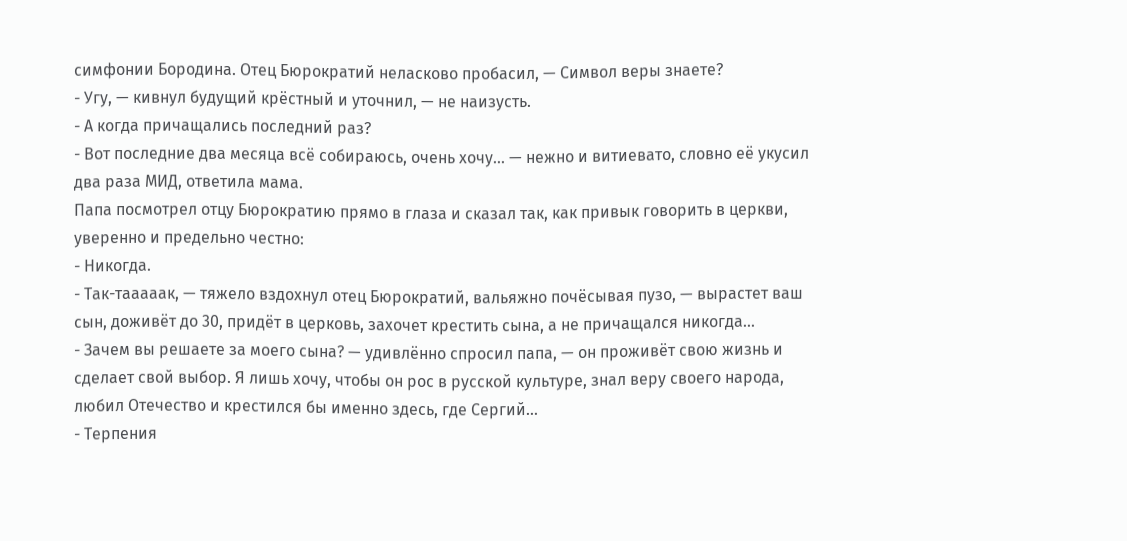симфонии Бородина. Отец Бюрократий неласково пробасил, — Символ веры знаете?
- Угу, — кивнул будущий крёстный и уточнил, — не наизусть.
- А когда причащались последний раз?
- Вот последние два месяца всё собираюсь, очень хочу... — нежно и витиевато, словно её укусил два раза МИД, ответила мама.
Папа посмотрел отцу Бюрократию прямо в глаза и сказал так, как привык говорить в церкви, уверенно и предельно честно:
- Никогда.
- Так-тааааак, — тяжело вздохнул отец Бюрократий, вальяжно почёсывая пузо, — вырастет ваш сын, доживёт до 30, придёт в церковь, захочет крестить сына, а не причащался никогда...
- Зачем вы решаете за моего сына? — удивлённо спросил папа, — он проживёт свою жизнь и сделает свой выбор. Я лишь хочу, чтобы он рос в русской культуре, знал веру своего народа, любил Отечество и крестился бы именно здесь, где Сергий...
- Терпения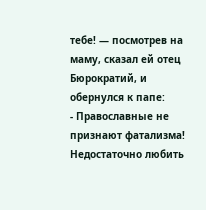тебе! — посмотрев на маму, сказал ей отец Бюрократий, и обернулся к папе:
- Православные не признают фатализма! Недостаточно любить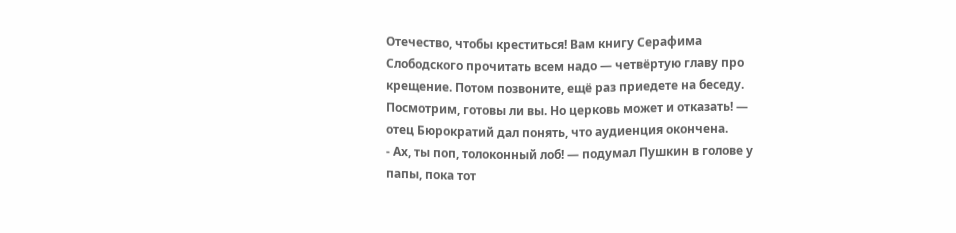Отечество, чтобы креститься! Вам книгу Серафима Слободского прочитать всем надо — четвёртую главу про крещение. Потом позвоните, ещё раз приедете на беседу. Посмотрим, готовы ли вы. Но церковь может и отказать! — отец Бюрократий дал понять, что аудиенция окончена.
- Ах, ты поп, толоконный лоб! — подумал Пушкин в голове у папы, пока тот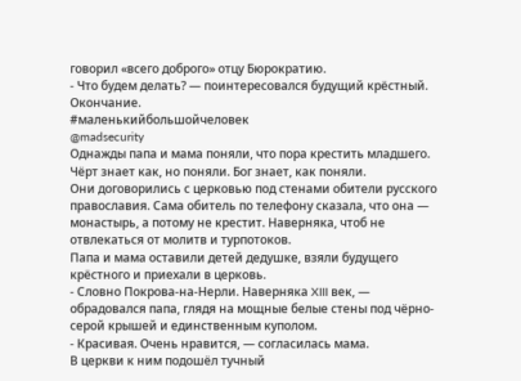говорил «всего доброго» отцу Бюрократию.
- Что будем делать? — поинтересовался будущий крёстный.
Окончание.
#маленькийбольшойчеловек
@madsecurity
Однажды папа и мама поняли, что пора крестить младшего. Чёрт знает как, но поняли. Бог знает, как поняли.
Они договорились с церковью под стенами обители русского православия. Сама обитель по телефону сказала, что она — монастырь, а потому не крестит. Наверняка, чтоб не отвлекаться от молитв и турпотоков.
Папа и мама оставили детей дедушке, взяли будущего крёстного и приехали в церковь.
- Словно Покрова-на-Нерли. Наверняка XIII век, — обрадовался папа, глядя на мощные белые стены под чёрно-серой крышей и единственным куполом.
- Красивая. Очень нравится, — согласилась мама.
В церкви к ним подошёл тучный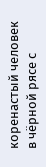коренастый человек в чёрной рясе с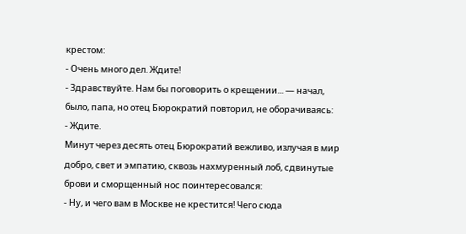крестом:
- Очень много дел. Ждите!
- Здравствуйте. Нам бы поговорить о крещении... — начал, было, папа, но отец Бюрократий повторил, не оборачиваясь:
- Ждите.
Минут через десять отец Бюрократий вежливо, излучая в мир добро, свет и эмпатию, сквозь нахмуренный лоб, сдвинутые брови и сморщенный нос поинтересовался:
- Ну, и чего вам в Москве не крестится! Чего сюда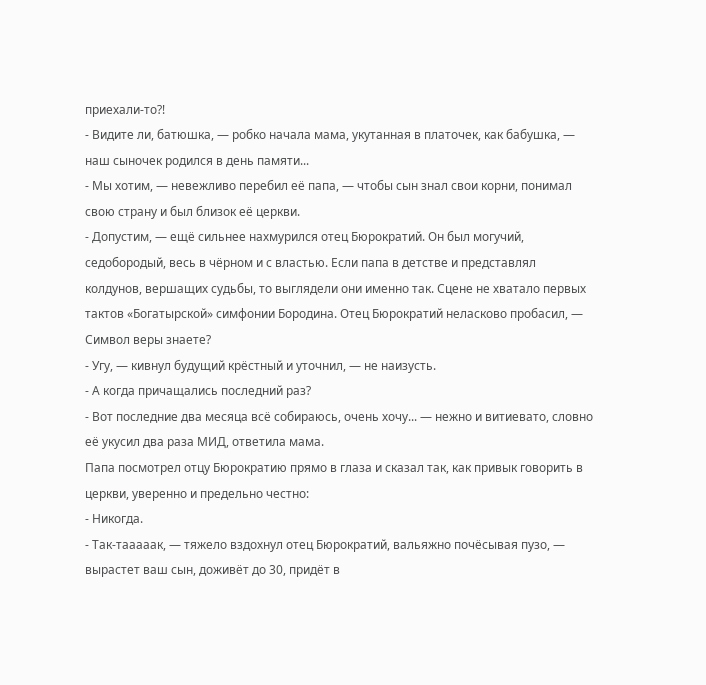приехали-то?!
- Видите ли, батюшка, — робко начала мама, укутанная в платочек, как бабушка, — наш сыночек родился в день памяти...
- Мы хотим, — невежливо перебил её папа, — чтобы сын знал свои корни, понимал свою страну и был близок её церкви.
- Допустим, — ещё сильнее нахмурился отец Бюрократий. Он был могучий, седобородый, весь в чёрном и с властью. Если папа в детстве и представлял колдунов, вершащих судьбы, то выглядели они именно так. Сцене не хватало первых тактов «Богатырской» симфонии Бородина. Отец Бюрократий неласково пробасил, — Символ веры знаете?
- Угу, — кивнул будущий крёстный и уточнил, — не наизусть.
- А когда причащались последний раз?
- Вот последние два месяца всё собираюсь, очень хочу... — нежно и витиевато, словно её укусил два раза МИД, ответила мама.
Папа посмотрел отцу Бюрократию прямо в глаза и сказал так, как привык говорить в церкви, уверенно и предельно честно:
- Никогда.
- Так-тааааак, — тяжело вздохнул отец Бюрократий, вальяжно почёсывая пузо, — вырастет ваш сын, доживёт до 30, придёт в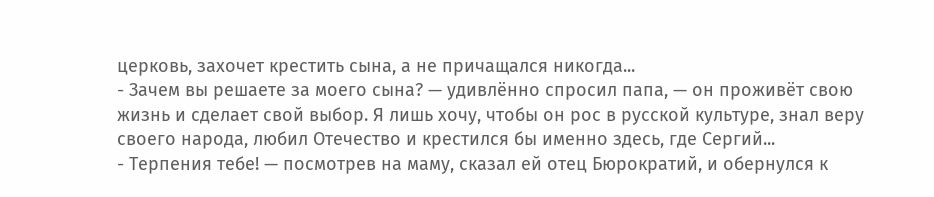церковь, захочет крестить сына, а не причащался никогда...
- Зачем вы решаете за моего сына? — удивлённо спросил папа, — он проживёт свою жизнь и сделает свой выбор. Я лишь хочу, чтобы он рос в русской культуре, знал веру своего народа, любил Отечество и крестился бы именно здесь, где Сергий...
- Терпения тебе! — посмотрев на маму, сказал ей отец Бюрократий, и обернулся к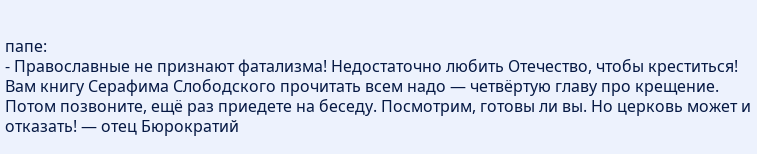папе:
- Православные не признают фатализма! Недостаточно любить Отечество, чтобы креститься! Вам книгу Серафима Слободского прочитать всем надо — четвёртую главу про крещение. Потом позвоните, ещё раз приедете на беседу. Посмотрим, готовы ли вы. Но церковь может и отказать! — отец Бюрократий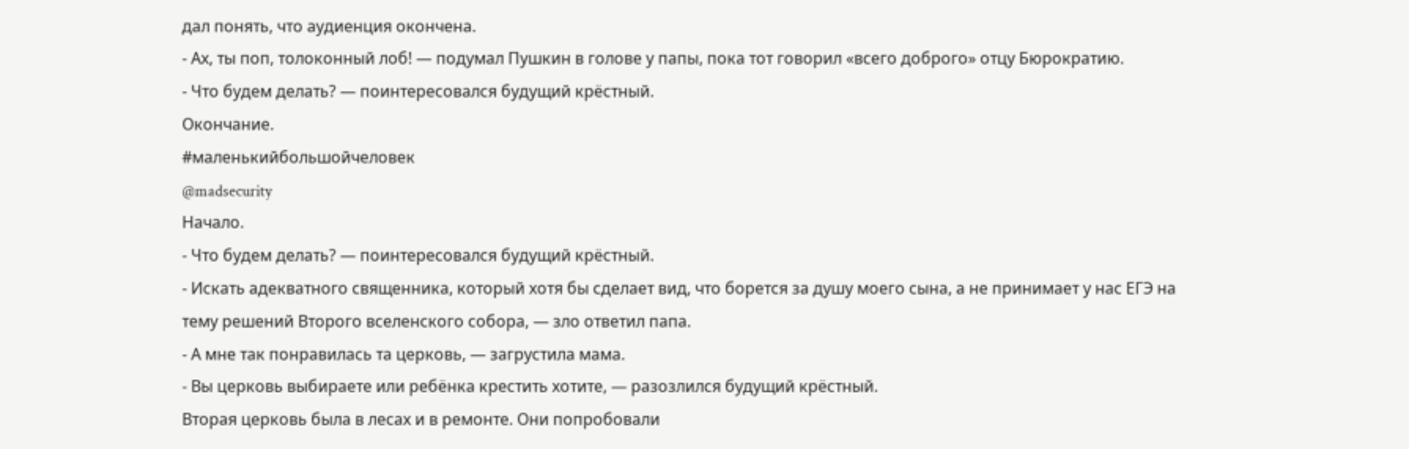дал понять, что аудиенция окончена.
- Ах, ты поп, толоконный лоб! — подумал Пушкин в голове у папы, пока тот говорил «всего доброго» отцу Бюрократию.
- Что будем делать? — поинтересовался будущий крёстный.
Окончание.
#маленькийбольшойчеловек
@madsecurity
Начало.
- Что будем делать? — поинтересовался будущий крёстный.
- Искать адекватного священника, который хотя бы сделает вид, что борется за душу моего сына, а не принимает у нас ЕГЭ на тему решений Второго вселенского собора, — зло ответил папа.
- А мне так понравилась та церковь, — загрустила мама.
- Вы церковь выбираете или ребёнка крестить хотите, — разозлился будущий крёстный.
Вторая церковь была в лесах и в ремонте. Они попробовали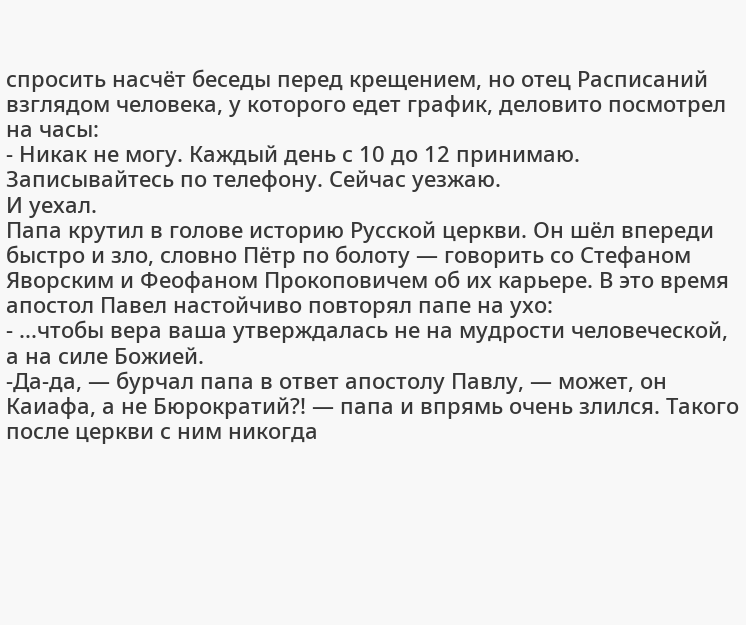спросить насчёт беседы перед крещением, но отец Расписаний взглядом человека, у которого едет график, деловито посмотрел на часы:
- Никак не могу. Каждый день с 10 до 12 принимаю. Записывайтесь по телефону. Сейчас уезжаю.
И уехал.
Папа крутил в голове историю Русской церкви. Он шёл впереди быстро и зло, словно Пётр по болоту — говорить со Стефаном Яворским и Феофаном Прокоповичем об их карьере. В это время апостол Павел настойчиво повторял папе на ухо:
- ...чтобы вера ваша утверждалась не на мудрости человеческой, а на силе Божией.
-Да-да, — бурчал папа в ответ апостолу Павлу, — может, он Каиафа, а не Бюрократий?! — папа и впрямь очень злился. Такого после церкви с ним никогда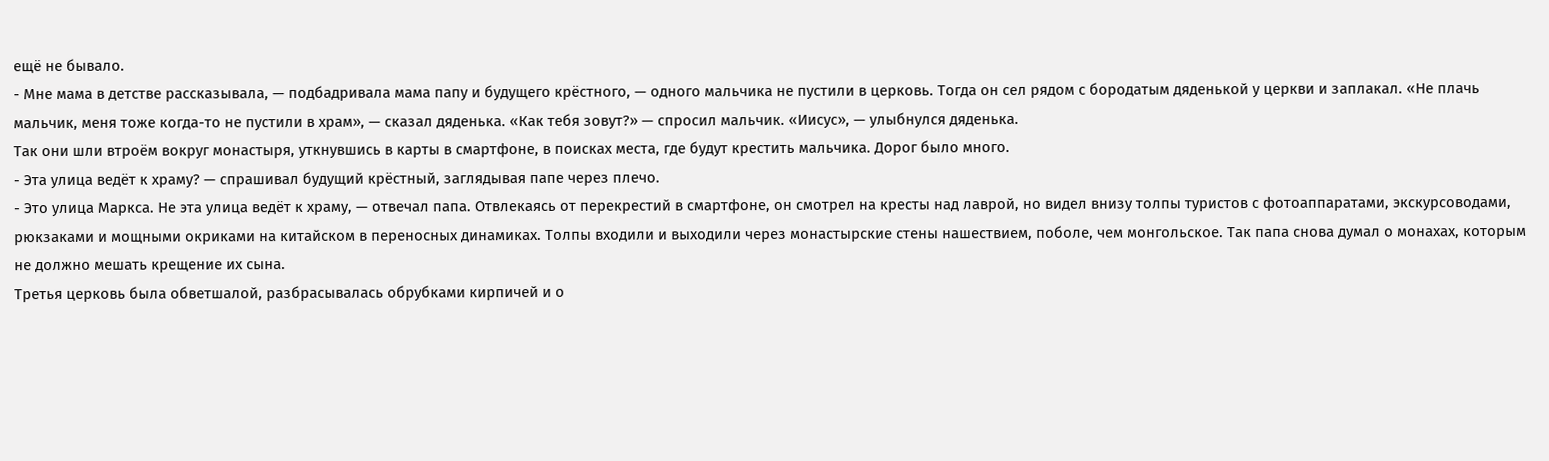ещё не бывало.
- Мне мама в детстве рассказывала, — подбадривала мама папу и будущего крёстного, — одного мальчика не пустили в церковь. Тогда он сел рядом с бородатым дяденькой у церкви и заплакал. «Не плачь мальчик, меня тоже когда-то не пустили в храм», — сказал дяденька. «Как тебя зовут?» — спросил мальчик. «Иисус», — улыбнулся дяденька.
Так они шли втроём вокруг монастыря, уткнувшись в карты в смартфоне, в поисках места, где будут крестить мальчика. Дорог было много.
- Эта улица ведёт к храму? — спрашивал будущий крёстный, заглядывая папе через плечо.
- Это улица Маркса. Не эта улица ведёт к храму, — отвечал папа. Отвлекаясь от перекрестий в смартфоне, он смотрел на кресты над лаврой, но видел внизу толпы туристов с фотоаппаратами, экскурсоводами, рюкзаками и мощными окриками на китайском в переносных динамиках. Толпы входили и выходили через монастырские стены нашествием, поболе, чем монгольское. Так папа снова думал о монахах, которым не должно мешать крещение их сына.
Третья церковь была обветшалой, разбрасывалась обрубками кирпичей и о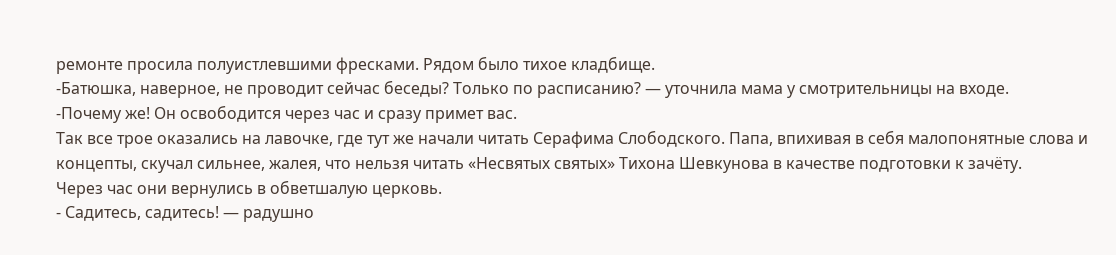ремонте просила полуистлевшими фресками. Рядом было тихое кладбище.
-Батюшка, наверное, не проводит сейчас беседы? Только по расписанию? — уточнила мама у смотрительницы на входе.
-Почему же! Он освободится через час и сразу примет вас.
Так все трое оказались на лавочке, где тут же начали читать Серафима Слободского. Папа, впихивая в себя малопонятные слова и концепты, скучал сильнее, жалея, что нельзя читать «Несвятых святых» Тихона Шевкунова в качестве подготовки к зачёту.
Через час они вернулись в обветшалую церковь.
- Садитесь, садитесь! — радушно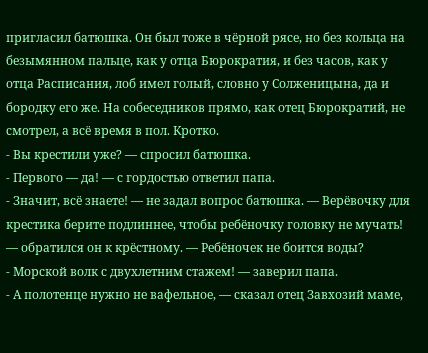пригласил батюшка. Он был тоже в чёрной рясе, но без кольца на безымянном пальце, как у отца Бюрократия, и без часов, как у отца Расписания, лоб имел голый, словно у Солженицына, да и бородку его же. На собеседников прямо, как отец Бюрократий, не смотрел, а всё время в пол. Кротко.
- Вы крестили уже? — спросил батюшка.
- Первого — да! — с гордостью ответил папа.
- Значит, всё знаете! — не задал вопрос батюшка. — Верёвочку для крестика берите подлиннее, чтобы ребёночку головку не мучать! — обратился он к крёстному. — Ребёночек не боится воды?
- Морской волк с двухлетним стажем! — заверил папа.
- А полотенце нужно не вафельное, — сказал отец Завхозий маме,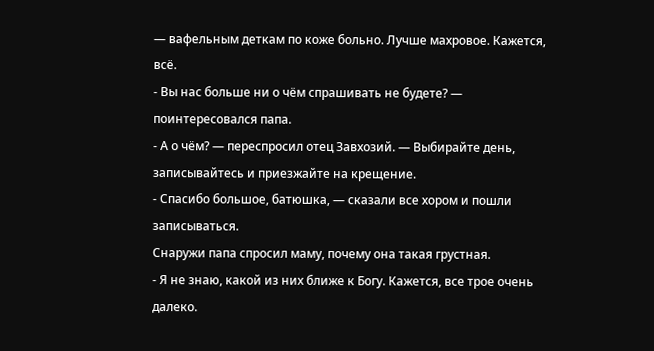— вафельным деткам по коже больно. Лучше махровое. Кажется, всё.
- Вы нас больше ни о чём спрашивать не будете? — поинтересовался папа.
- А о чём? — переспросил отец Завхозий. — Выбирайте день, записывайтесь и приезжайте на крещение.
- Спасибо большое, батюшка, — сказали все хором и пошли записываться.
Снаружи папа спросил маму, почему она такая грустная.
- Я не знаю, какой из них ближе к Богу. Кажется, все трое очень далеко.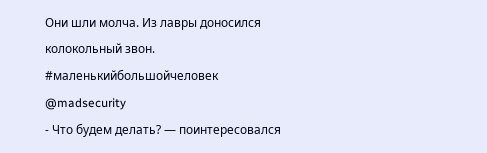Они шли молча. Из лавры доносился колокольный звон.
#маленькийбольшойчеловек
@madsecurity
- Что будем делать? — поинтересовался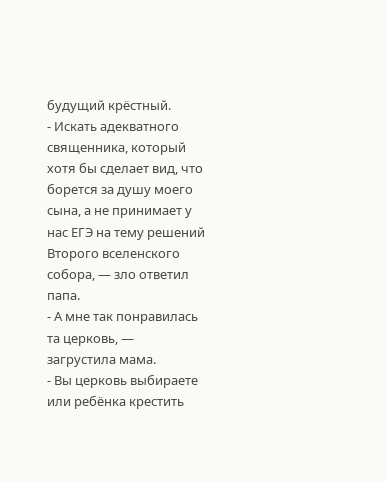будущий крёстный.
- Искать адекватного священника, который хотя бы сделает вид, что борется за душу моего сына, а не принимает у нас ЕГЭ на тему решений Второго вселенского собора, — зло ответил папа.
- А мне так понравилась та церковь, — загрустила мама.
- Вы церковь выбираете или ребёнка крестить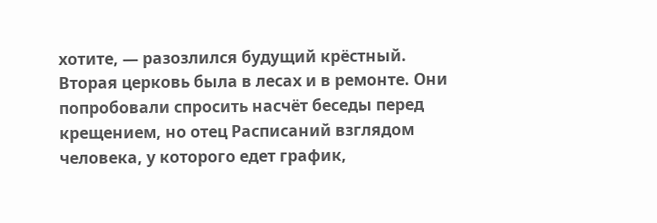хотите, — разозлился будущий крёстный.
Вторая церковь была в лесах и в ремонте. Они попробовали спросить насчёт беседы перед крещением, но отец Расписаний взглядом человека, у которого едет график,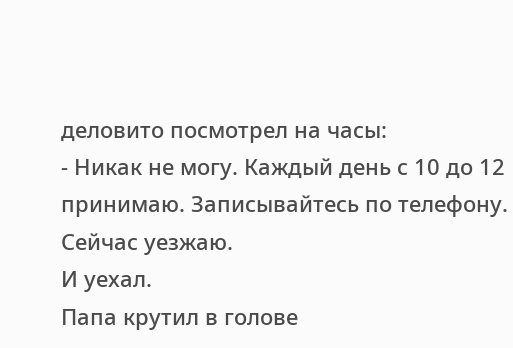деловито посмотрел на часы:
- Никак не могу. Каждый день с 10 до 12 принимаю. Записывайтесь по телефону. Сейчас уезжаю.
И уехал.
Папа крутил в голове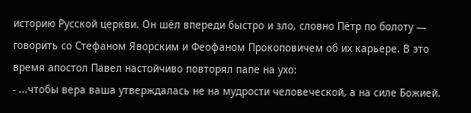историю Русской церкви. Он шёл впереди быстро и зло, словно Пётр по болоту — говорить со Стефаном Яворским и Феофаном Прокоповичем об их карьере. В это время апостол Павел настойчиво повторял папе на ухо:
- ...чтобы вера ваша утверждалась не на мудрости человеческой, а на силе Божией.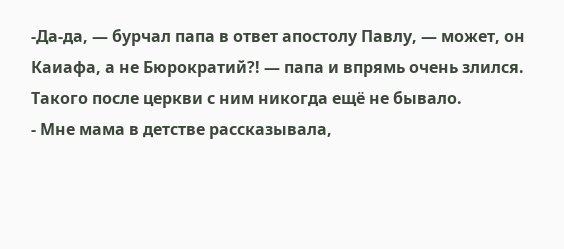-Да-да, — бурчал папа в ответ апостолу Павлу, — может, он Каиафа, а не Бюрократий?! — папа и впрямь очень злился. Такого после церкви с ним никогда ещё не бывало.
- Мне мама в детстве рассказывала,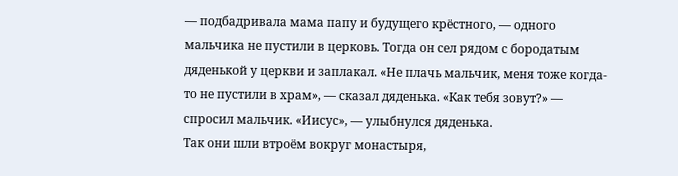— подбадривала мама папу и будущего крёстного, — одного мальчика не пустили в церковь. Тогда он сел рядом с бородатым дяденькой у церкви и заплакал. «Не плачь мальчик, меня тоже когда-то не пустили в храм», — сказал дяденька. «Как тебя зовут?» — спросил мальчик. «Иисус», — улыбнулся дяденька.
Так они шли втроём вокруг монастыря,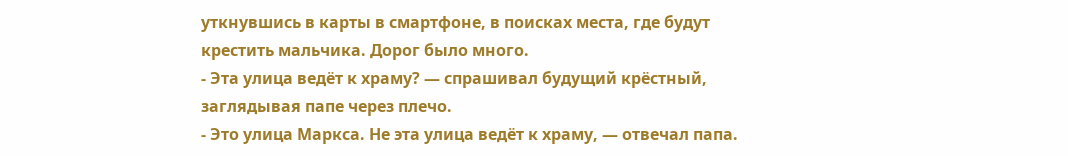уткнувшись в карты в смартфоне, в поисках места, где будут крестить мальчика. Дорог было много.
- Эта улица ведёт к храму? — спрашивал будущий крёстный, заглядывая папе через плечо.
- Это улица Маркса. Не эта улица ведёт к храму, — отвечал папа.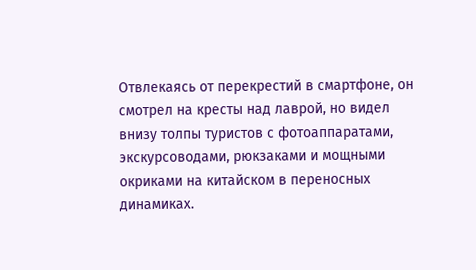Отвлекаясь от перекрестий в смартфоне, он смотрел на кресты над лаврой, но видел внизу толпы туристов с фотоаппаратами, экскурсоводами, рюкзаками и мощными окриками на китайском в переносных динамиках.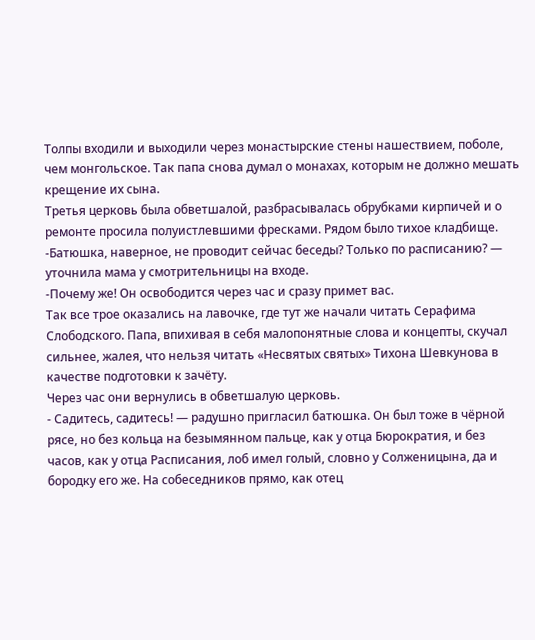Толпы входили и выходили через монастырские стены нашествием, поболе, чем монгольское. Так папа снова думал о монахах, которым не должно мешать крещение их сына.
Третья церковь была обветшалой, разбрасывалась обрубками кирпичей и о ремонте просила полуистлевшими фресками. Рядом было тихое кладбище.
-Батюшка, наверное, не проводит сейчас беседы? Только по расписанию? — уточнила мама у смотрительницы на входе.
-Почему же! Он освободится через час и сразу примет вас.
Так все трое оказались на лавочке, где тут же начали читать Серафима Слободского. Папа, впихивая в себя малопонятные слова и концепты, скучал сильнее, жалея, что нельзя читать «Несвятых святых» Тихона Шевкунова в качестве подготовки к зачёту.
Через час они вернулись в обветшалую церковь.
- Садитесь, садитесь! — радушно пригласил батюшка. Он был тоже в чёрной рясе, но без кольца на безымянном пальце, как у отца Бюрократия, и без часов, как у отца Расписания, лоб имел голый, словно у Солженицына, да и бородку его же. На собеседников прямо, как отец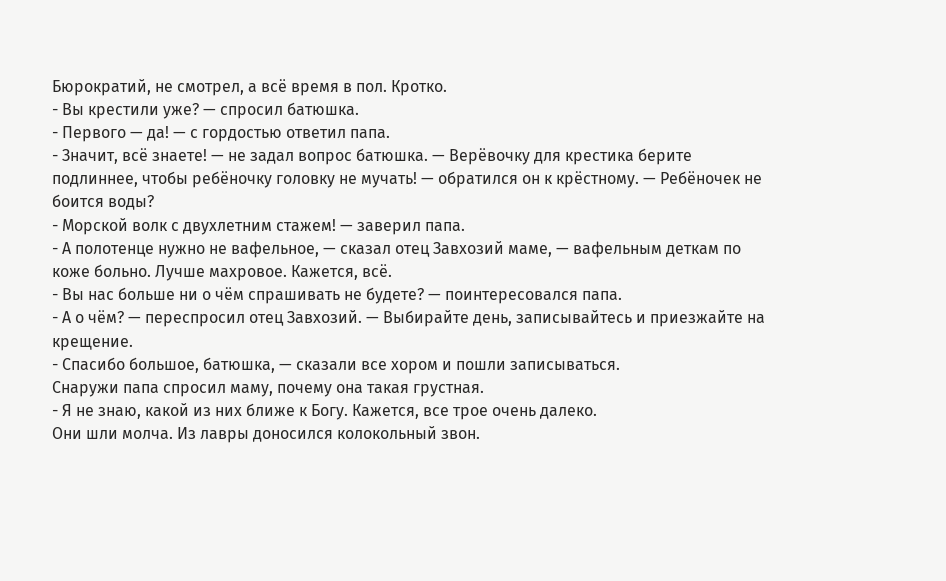Бюрократий, не смотрел, а всё время в пол. Кротко.
- Вы крестили уже? — спросил батюшка.
- Первого — да! — с гордостью ответил папа.
- Значит, всё знаете! — не задал вопрос батюшка. — Верёвочку для крестика берите подлиннее, чтобы ребёночку головку не мучать! — обратился он к крёстному. — Ребёночек не боится воды?
- Морской волк с двухлетним стажем! — заверил папа.
- А полотенце нужно не вафельное, — сказал отец Завхозий маме, — вафельным деткам по коже больно. Лучше махровое. Кажется, всё.
- Вы нас больше ни о чём спрашивать не будете? — поинтересовался папа.
- А о чём? — переспросил отец Завхозий. — Выбирайте день, записывайтесь и приезжайте на крещение.
- Спасибо большое, батюшка, — сказали все хором и пошли записываться.
Снаружи папа спросил маму, почему она такая грустная.
- Я не знаю, какой из них ближе к Богу. Кажется, все трое очень далеко.
Они шли молча. Из лавры доносился колокольный звон.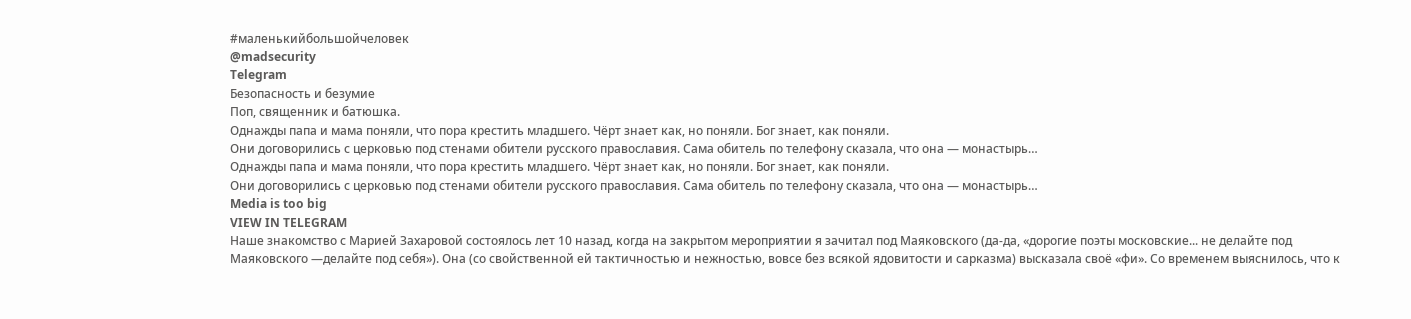#маленькийбольшойчеловек
@madsecurity
Telegram
Безопасность и безумие
Поп, священник и батюшка.
Однажды папа и мама поняли, что пора крестить младшего. Чёрт знает как, но поняли. Бог знает, как поняли.
Они договорились с церковью под стенами обители русского православия. Сама обитель по телефону сказала, что она — монастырь…
Однажды папа и мама поняли, что пора крестить младшего. Чёрт знает как, но поняли. Бог знает, как поняли.
Они договорились с церковью под стенами обители русского православия. Сама обитель по телефону сказала, что она — монастырь…
Media is too big
VIEW IN TELEGRAM
Наше знакомство с Марией Захаровой состоялось лет 10 назад, когда на закрытом мероприятии я зачитал под Маяковского (да-да, «дорогие поэты московские... не делайте под Маяковского —делайте под себя»). Она (со свойственной ей тактичностью и нежностью, вовсе без всякой ядовитости и сарказма) высказала своё «фи». Со временем выяснилось, что к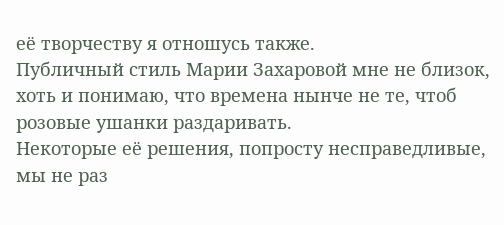её творчеству я отношусь также.
Публичный стиль Марии Захаровой мне не близок, хоть и понимаю, что времена нынче не те, чтоб розовые ушанки раздаривать.
Некоторые её решения, попросту несправедливые, мы не раз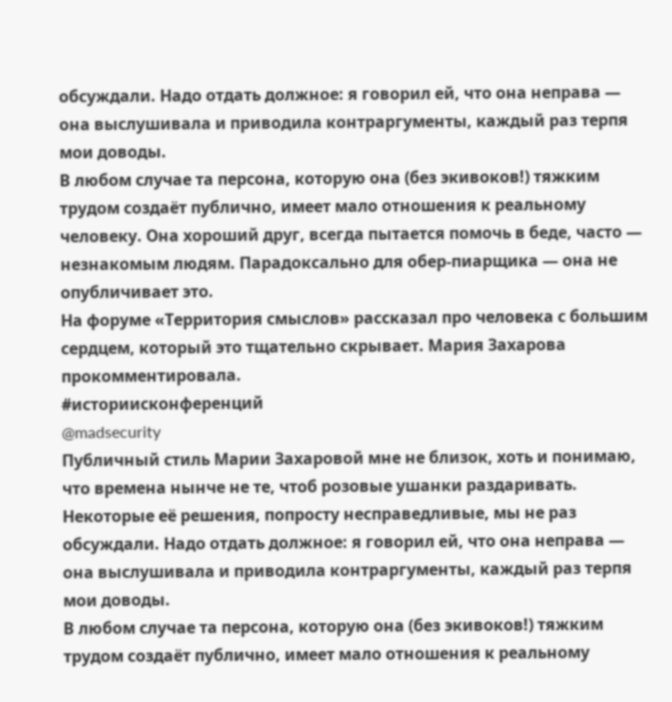обсуждали. Надо отдать должное: я говорил ей, что она неправа — она выслушивала и приводила контраргументы, каждый раз терпя мои доводы.
В любом случае та персона, которую она (без экивоков!) тяжким трудом создаёт публично, имеет мало отношения к реальному человеку. Она хороший друг, всегда пытается помочь в беде, часто — незнакомым людям. Парадоксально для обер-пиарщика — она не опубличивает это.
На форуме «Территория смыслов» рассказал про человека с большим сердцем, который это тщательно скрывает. Мария Захарова прокомментировала.
#историисконференций
@madsecurity
Публичный стиль Марии Захаровой мне не близок, хоть и понимаю, что времена нынче не те, чтоб розовые ушанки раздаривать.
Некоторые её решения, попросту несправедливые, мы не раз обсуждали. Надо отдать должное: я говорил ей, что она неправа — она выслушивала и приводила контраргументы, каждый раз терпя мои доводы.
В любом случае та персона, которую она (без экивоков!) тяжким трудом создаёт публично, имеет мало отношения к реальному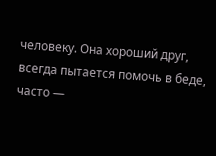человеку. Она хороший друг, всегда пытается помочь в беде, часто —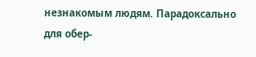незнакомым людям. Парадоксально для обер-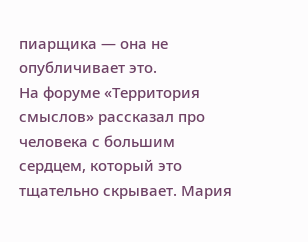пиарщика — она не опубличивает это.
На форуме «Территория смыслов» рассказал про человека с большим сердцем, который это тщательно скрывает. Мария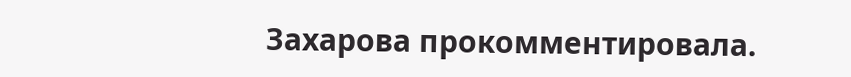Захарова прокомментировала.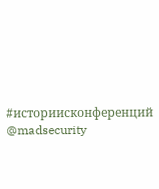#историисконференций
@madsecurity